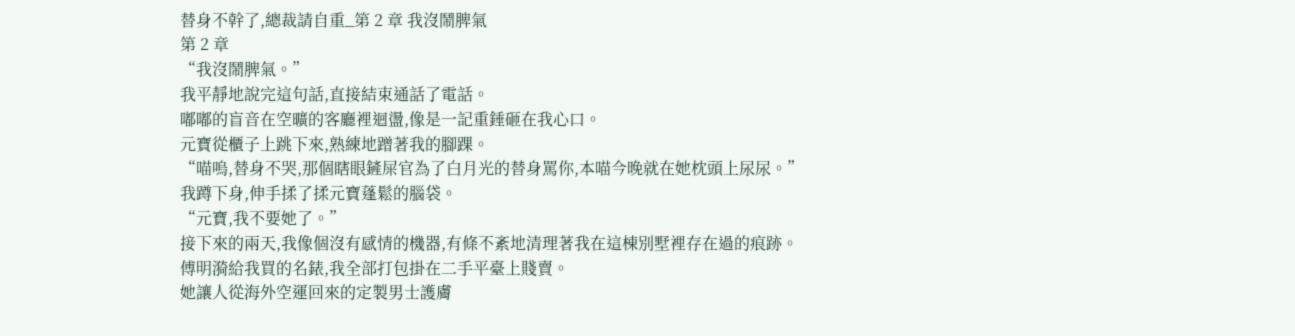替身不幹了,總裁請自重_第 2 章 我沒鬧脾氣
第 2 章
“我沒鬧脾氣。”
我平靜地說完這句話,直接結束通話了電話。
嘟嘟的盲音在空曠的客廳裡迴盪,像是一記重錘砸在我心口。
元寶從櫃子上跳下來,熟練地蹭著我的腳踝。
“喵嗚,替身不哭,那個瞎眼鏟屎官為了白月光的替身罵你,本喵今晚就在她枕頭上尿尿。”
我蹲下身,伸手揉了揉元寶蓬鬆的腦袋。
“元寶,我不要她了。”
接下來的兩天,我像個沒有感情的機器,有條不紊地清理著我在這棟別墅裡存在過的痕跡。
傅明漪給我買的名錶,我全部打包掛在二手平臺上賤賣。
她讓人從海外空運回來的定製男士護膚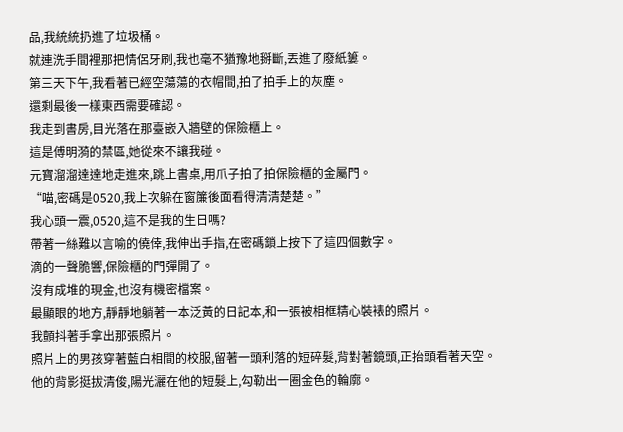品,我統統扔進了垃圾桶。
就連洗手間裡那把情侶牙刷,我也毫不猶豫地掰斷,丟進了廢紙簍。
第三天下午,我看著已經空蕩蕩的衣帽間,拍了拍手上的灰塵。
還剩最後一樣東西需要確認。
我走到書房,目光落在那臺嵌入牆壁的保險櫃上。
這是傅明漪的禁區,她從來不讓我碰。
元寶溜溜達達地走進來,跳上書桌,用爪子拍了拍保險櫃的金屬門。
“喵,密碼是0520,我上次躲在窗簾後面看得清清楚楚。”
我心頭一震,0520,這不是我的生日嗎?
帶著一絲難以言喻的僥倖,我伸出手指,在密碼鎖上按下了這四個數字。
滴的一聲脆響,保險櫃的門彈開了。
沒有成堆的現金,也沒有機密檔案。
最顯眼的地方,靜靜地躺著一本泛黃的日記本,和一張被相框精心裝裱的照片。
我顫抖著手拿出那張照片。
照片上的男孩穿著藍白相間的校服,留著一頭利落的短碎髮,背對著鏡頭,正抬頭看著天空。
他的背影挺拔清俊,陽光灑在他的短髮上,勾勒出一圈金色的輪廓。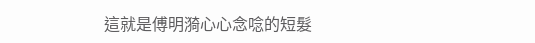這就是傅明漪心心念唸的短髮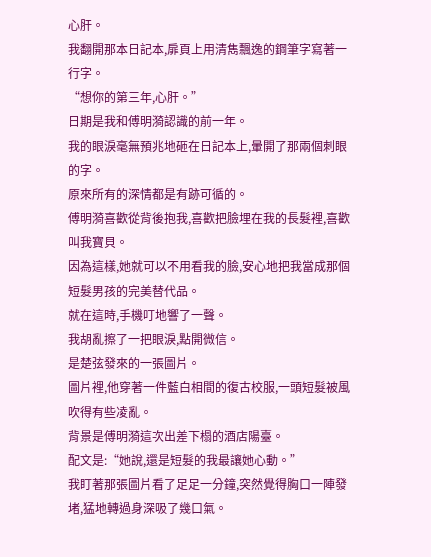心肝。
我翻開那本日記本,扉頁上用清雋飄逸的鋼筆字寫著一行字。
“想你的第三年,心肝。”
日期是我和傅明漪認識的前一年。
我的眼淚毫無預兆地砸在日記本上,暈開了那兩個刺眼的字。
原來所有的深情都是有跡可循的。
傅明漪喜歡從背後抱我,喜歡把臉埋在我的長髮裡,喜歡叫我寶貝。
因為這樣,她就可以不用看我的臉,安心地把我當成那個短髮男孩的完美替代品。
就在這時,手機叮地響了一聲。
我胡亂擦了一把眼淚,點開微信。
是楚弦發來的一張圖片。
圖片裡,他穿著一件藍白相間的復古校服,一頭短髮被風吹得有些凌亂。
背景是傅明漪這次出差下榻的酒店陽臺。
配文是:“她說,還是短髮的我最讓她心動。”
我盯著那張圖片看了足足一分鐘,突然覺得胸口一陣發堵,猛地轉過身深吸了幾口氣。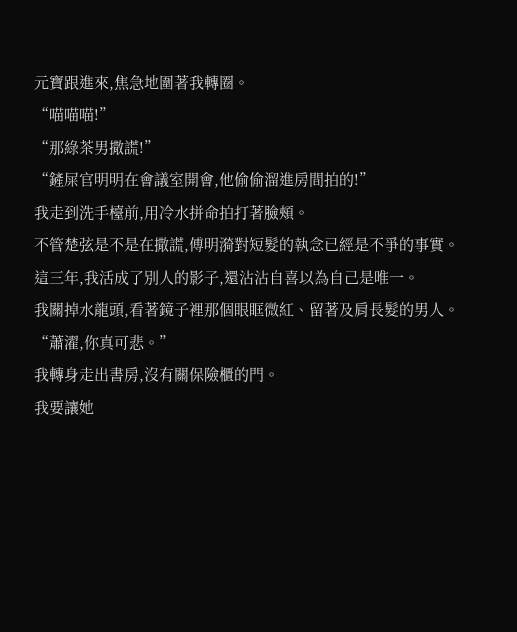元寶跟進來,焦急地圍著我轉圈。
“喵喵喵!”
“那綠茶男撒謊!”
“鏟屎官明明在會議室開會,他偷偷溜進房間拍的!”
我走到洗手檯前,用冷水拼命拍打著臉頰。
不管楚弦是不是在撒謊,傅明漪對短髮的執念已經是不爭的事實。
這三年,我活成了別人的影子,還沾沾自喜以為自己是唯一。
我關掉水龍頭,看著鏡子裡那個眼眶微紅、留著及肩長髮的男人。
“蕭濯,你真可悲。”
我轉身走出書房,沒有關保險櫃的門。
我要讓她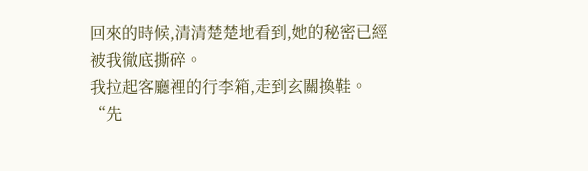回來的時候,清清楚楚地看到,她的秘密已經被我徹底撕碎。
我拉起客廳裡的行李箱,走到玄關換鞋。
“先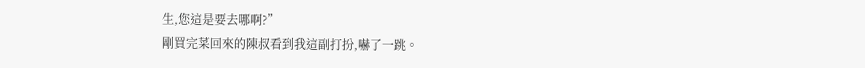生,您這是要去哪啊?”
剛買完菜回來的陳叔看到我這副打扮,嚇了一跳。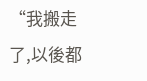“我搬走了,以後都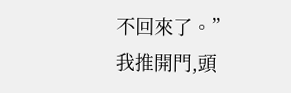不回來了。”
我推開門,頭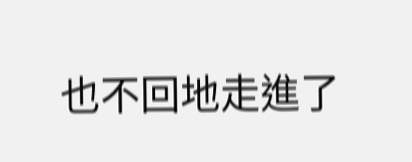也不回地走進了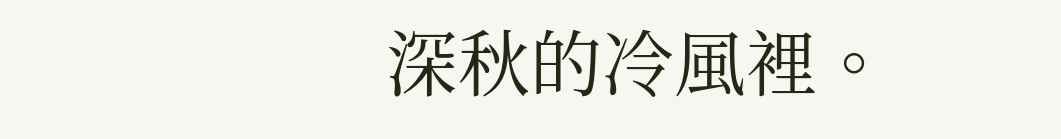深秋的冷風裡。